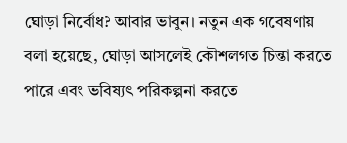ঘোড়া নির্বোধ? আবার ভাবুন। নতুন এক গবেষণায় বলা হয়েছে, ঘোড়া আসলেই কৌশলগত চিন্তা করতে পারে এবং ভবিষ্যৎ পরিকল্পনা করতে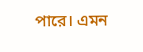পারে। এমন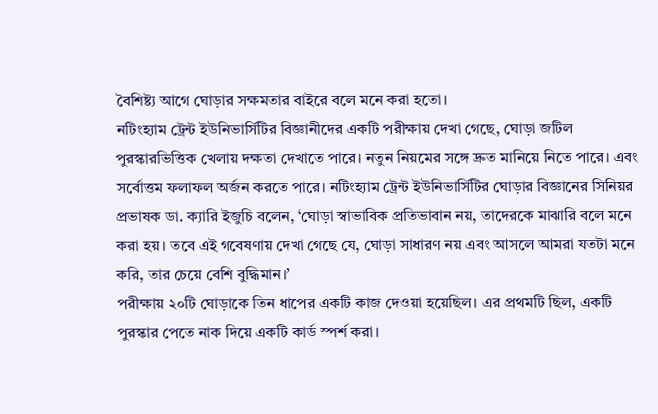বৈশিষ্ট্য আগে ঘোড়ার সক্ষমতার বাইরে বলে মনে করা হতো।
নটিংহ্যাম ট্রেন্ট ইউনিভার্সিটির বিজ্ঞানীদের একটি পরীক্ষায় দেখা গেছে, ঘোড়া জটিল পুরস্কারভিত্তিক খেলায় দক্ষতা দেখাতে পারে। নতুন নিয়মের সঙ্গে দ্রুত মানিয়ে নিতে পারে। এবং সর্বোত্তম ফলাফল অর্জন করতে পারে। নটিংহ্যাম ট্রেন্ট ইউনিভার্সিটির ঘোড়ার বিজ্ঞানের সিনিয়র প্রভাষক ডা. ক্যারি ইজুচি বলেন, ‘ঘোড়া স্বাভাবিক প্রতিভাবান নয়, তাদেরকে মাঝারি বলে মনে করা হয়। তবে এই গবেষণায় দেখা গেছে যে, ঘোড়া সাধারণ নয় এবং আসলে আমরা যতটা মনে করি, তার চেয়ে বেশি বুদ্ধিমান।’
পরীক্ষায় ২০টি ঘোড়াকে তিন ধাপের একটি কাজ দেওয়া হয়েছিল। এর প্রথমটি ছিল, একটি পুরস্কার পেতে নাক দিয়ে একটি কার্ড স্পর্শ করা।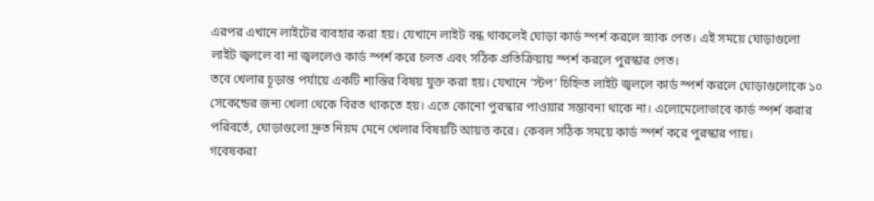এরপর এখানে লাইটের ব্যবহার করা হয়। যেখানে লাইট বন্ধ থাকলেই ঘোড়া কার্ড স্পর্শ করলে স্ন্যাক পেত। এই সময়ে ঘোড়াগুলো লাইট জ্বললে বা না জ্বললেও কার্ড স্পর্শ করে চলত এবং সঠিক প্রতিক্রিয়ায় স্পর্শ করলে পুরস্কার পেত।
তবে খেলার চূড়ান্ত পর্যায়ে একটি শাস্তির বিষয় যুক্ত করা হয়। যেখানে ‘স্টপ’ চিহ্নিত লাইট জ্বললে কার্ড স্পর্শ করলে ঘোড়াগুলোকে ১০ সেকেন্ডের জন্য খেলা থেকে বিরত থাকতে হয়। এতে কোনো পুরস্কার পাওয়ার সম্ভাবনা থাকে না। এলোমেলোভাবে কার্ড স্পর্শ করার পরিবর্তে, ঘোড়াগুলো দ্রুত নিয়ম মেনে খেলার বিষয়টি আয়ত্ত করে। কেবল সঠিক সময়ে কার্ড স্পর্শ করে পুরস্কার পায়।
গবেষকরা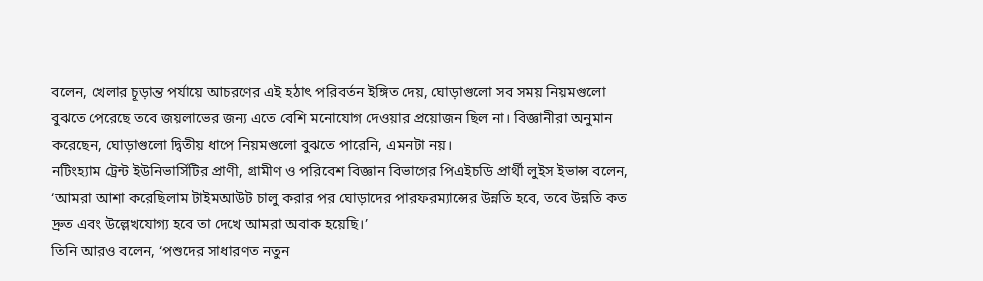বলেন, খেলার চূড়ান্ত পর্যায়ে আচরণের এই হঠাৎ পরিবর্তন ইঙ্গিত দেয়, ঘোড়াগুলো সব সময় নিয়মগুলো বুঝতে পেরেছে তবে জয়লাভের জন্য এতে বেশি মনোযোগ দেওয়ার প্রয়োজন ছিল না। বিজ্ঞানীরা অনুমান করেছেন, ঘোড়াগুলো দ্বিতীয় ধাপে নিয়মগুলো বুঝতে পারেনি, এমনটা নয়।
নটিংহ্যাম ট্রেন্ট ইউনিভার্সিটির প্রাণী, গ্রামীণ ও পরিবেশ বিজ্ঞান বিভাগের পিএইচডি প্রার্থী লুইস ইভান্স বলেন, ‘আমরা আশা করেছিলাম টাইমআউট চালু করার পর ঘোড়াদের পারফরম্যান্সের উন্নতি হবে, তবে উন্নতি কত দ্রুত এবং উল্লেখযোগ্য হবে তা দেখে আমরা অবাক হয়েছি।’
তিনি আরও বলেন, ‘পশুদের সাধারণত নতুন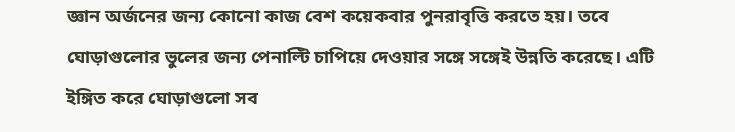জ্ঞান অর্জনের জন্য কোনো কাজ বেশ কয়েকবার পুনরাবৃত্তি করতে হয়। তবে ঘোড়াগুলোর ভুলের জন্য পেনাল্টি চাপিয়ে দেওয়ার সঙ্গে সঙ্গেই উন্নতি করেছে। এটি ইঙ্গিত করে ঘোড়াগুলো সব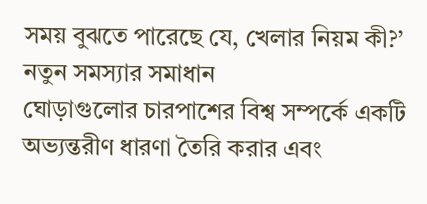সময় বুঝতে পারেছে যে, খেলার নিয়ম কী?’
নতুন সমস্যার সমাধান
ঘোড়াগুলোর চারপাশের বিশ্ব সম্পর্কে একটি অভ্যন্তরীণ ধারণা তৈরি করার এবং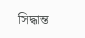সিদ্ধান্ত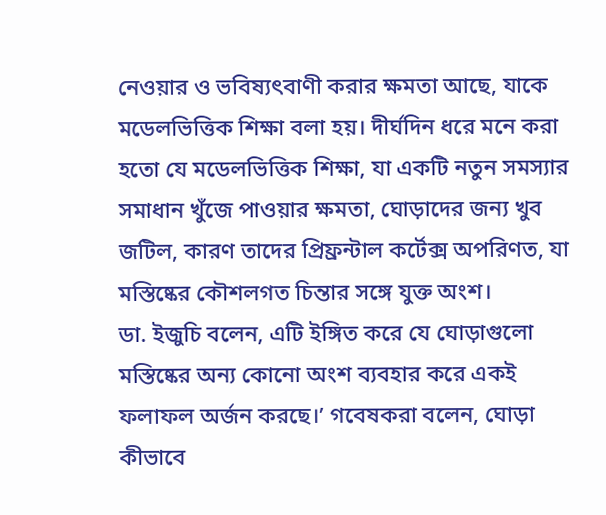নেওয়ার ও ভবিষ্যৎবাণী করার ক্ষমতা আছে, যাকে মডেলভিত্তিক শিক্ষা বলা হয়। দীর্ঘদিন ধরে মনে করা হতো যে মডেলভিত্তিক শিক্ষা, যা একটি নতুন সমস্যার সমাধান খুঁজে পাওয়ার ক্ষমতা, ঘোড়াদের জন্য খুব জটিল, কারণ তাদের প্রিফ্রন্টাল কর্টেক্স অপরিণত, যা মস্তিষ্কের কৌশলগত চিন্তার সঙ্গে যুক্ত অংশ।
ডা. ইজুচি বলেন, এটি ইঙ্গিত করে যে ঘোড়াগুলো মস্তিষ্কের অন্য কোনো অংশ ব্যবহার করে একই ফলাফল অর্জন করছে।’ গবেষকরা বলেন, ঘোড়া কীভাবে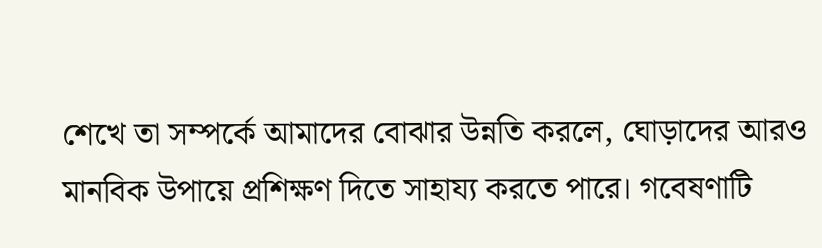শেখে তা সম্পর্কে আমাদের বোঝার উন্নতি করলে, ঘোড়াদের আরও মানবিক উপায়ে প্রশিক্ষণ দিতে সাহায্য করতে পারে। গবেষণাটি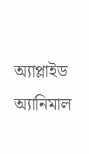অ্যাপ্লাইড অ্যানিমাল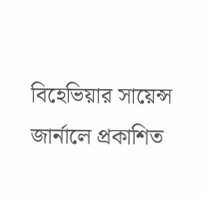বিহেভিয়ার সায়েন্স জার্নালে প্রকাশিত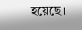হয়েছে।